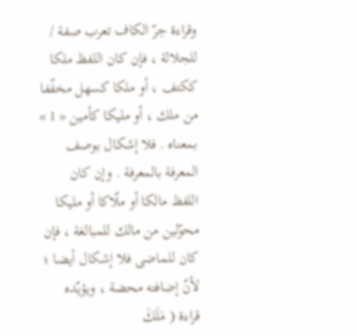وقراءة جرّ الكاف تعرب صفة / للجلالة ، فإن كان اللفظ ملكا ككتف ، أو ملكا كسهل مخفّفا من ملك ، أو مليكا كأمين « 1 » بمعناه . فلا إشكال بوصف المعرفة بالمعرفة . وإن كان اللفظ مالكا أو ملّاكا أو مليكا محوّلين من مالك للمبالغة ، فإن كان للماضى فلا إشكال أيضا ؛ لأنّ إضافته محضة ، ويؤيّده قراءة ( مَلَكَ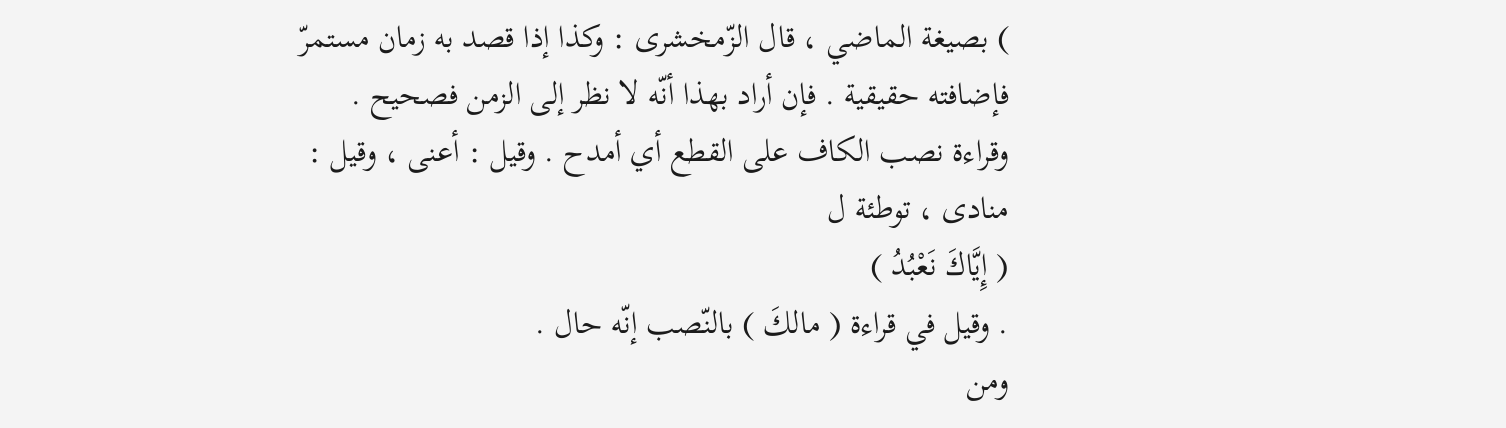) بصيغة الماضي ، قال الزّمخشرى : وكذا إذا قصد به زمان مستمرّ فإضافته حقيقية . فإن أراد بهذا أنّه لا نظر إلى الزمن فصحيح .
وقراءة نصب الكاف على القطع أي أمدح . وقيل : أعنى ، وقيل :
منادى ، توطئة ل
( إِيَّاكَ نَعْبُدُ )
. وقيل في قراءة ( مالكَ ) بالنّصب إنّه حال .
ومن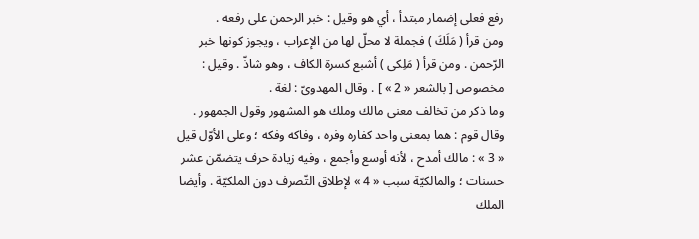رفع فعلى إضمار مبتدأ ، أي هو وقيل : خبر الرحمن على رفعه .
ومن قرأ ( مَلَكَ ) فجملة لا محلّ لها من الإعراب ، ويجوز كونها خبر الرّحمن . ومن قرأ ( مَلِكى ) أشبع كسرة الكاف ، وهو شاذّ . وقيل :
مخصوص [ بالشعر « 2 » ] . وقال المهدوىّ : لغة .
وما ذكر من تخالف معنى مالك وملك هو المشهور وقول الجمهور .
وقال قوم : هما بمعنى واحد كفاره وفره ، وفاكه وفكه ؛ وعلى الأوّل قيل « 3 » : مالك أمدح ، لأنه أوسع وأجمع ، وفيه زيادة حرف يتضمّن عشر حسنات ؛ والمالكيّة سبب « 4 » لإطلاق التّصرف دون الملكيّة . وأيضا الملك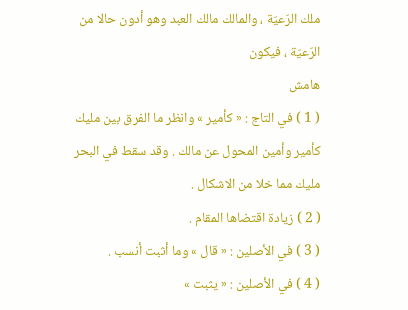ملك الرّعيّة ، والمالك مالك العبد وهو أدون حالا من الرّعيّة ، فيكون
هامش
( 1 ) في التاج : « كأمير » وانظر ما الفرق بين مليك كأمير وأمين المحول عن مالك . وقد سقط في البحر مليك مما خلا من الاشكال .
( 2 ) زيادة اقتضاها المقام .
( 3 ) في الأصلين : « قال » وما أثبت أنسب .
( 4 ) في الأصلين : « يثبت »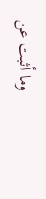وما أثبت عن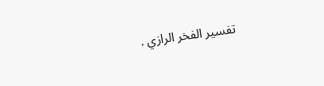تفسير الفخر الرازي .